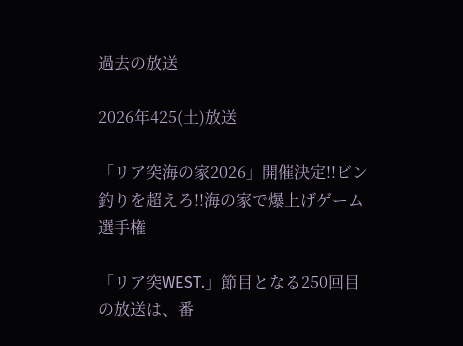過去の放送

2026年425(土)放送

「リア突海の家2026」開催決定!!ビン釣りを超えろ!!海の家で爆上げゲーム選手権

「リア突WEST.」節目となる250回目の放送は、番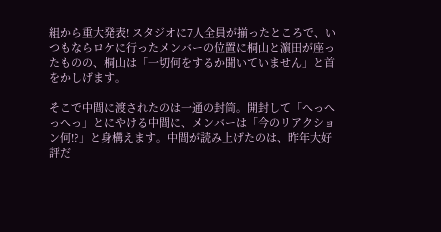組から重大発表! スタジオに7人全員が揃ったところで、いつもならロケに行ったメンバーの位置に桐山と濵田が座ったものの、桐山は「一切何をするか聞いていません」と首をかしげます。

そこで中間に渡されたのは一通の封筒。開封して「へっへっへっ」とにやける中間に、メンバーは「今のリアクション何!?」と身構えます。中間が読み上げたのは、昨年大好評だ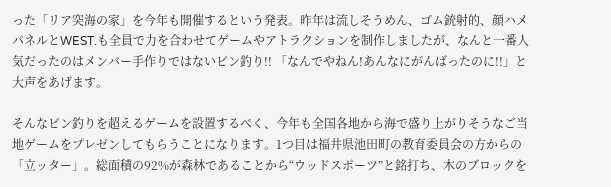った「リア突海の家」を今年も開催するという発表。昨年は流しそうめん、ゴム銃射的、顔ハメパネルとWEST.も全員で力を合わせてゲームやアトラクションを制作しましたが、なんと一番人気だったのはメンバー手作りではないビン釣り!! 「なんでやねん!あんなにがんばったのに!!」と大声をあげます。

そんなビン釣りを超えるゲームを設置するべく、今年も全国各地から海で盛り上がりそうなご当地ゲームをプレゼンしてもらうことになります。1つ目は福井県池田町の教育委員会の方からの「立ッター」。総面積の92%が森林であることから“ウッドスポーツ”と銘打ち、木のブロックを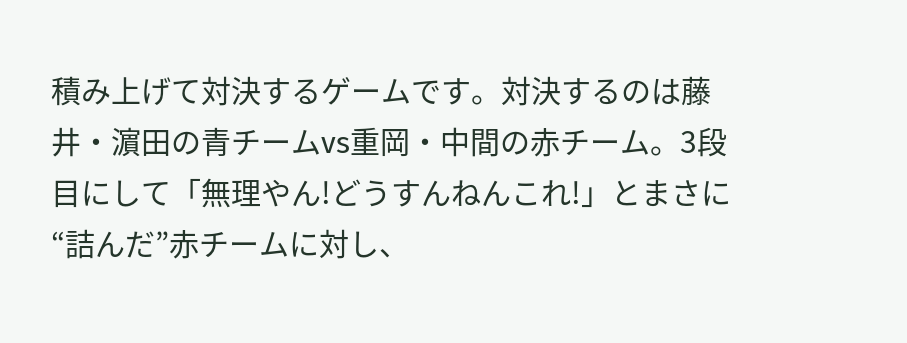積み上げて対決するゲームです。対決するのは藤井・濵田の青チームvs重岡・中間の赤チーム。3段目にして「無理やん!どうすんねんこれ!」とまさに“詰んだ”赤チームに対し、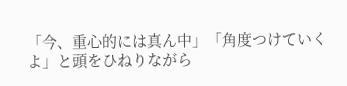「今、重心的には真ん中」「角度つけていくよ」と頭をひねりながら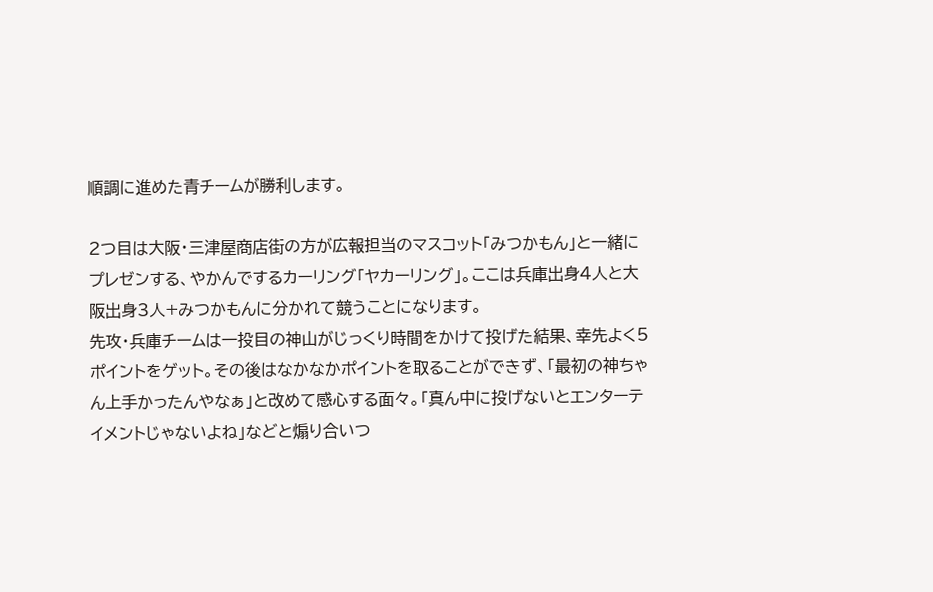順調に進めた青チームが勝利します。

2つ目は大阪・三津屋商店街の方が広報担当のマスコット「みつかもん」と一緒にプレゼンする、やかんでするカーリング「ヤカーリング」。ここは兵庫出身4人と大阪出身3人+みつかもんに分かれて競うことになります。
先攻・兵庫チームは一投目の神山がじっくり時間をかけて投げた結果、幸先よく5ポイントをゲット。その後はなかなかポイントを取ることができず、「最初の神ちゃん上手かったんやなぁ」と改めて感心する面々。「真ん中に投げないとエンターテイメントじゃないよね」などと煽り合いつ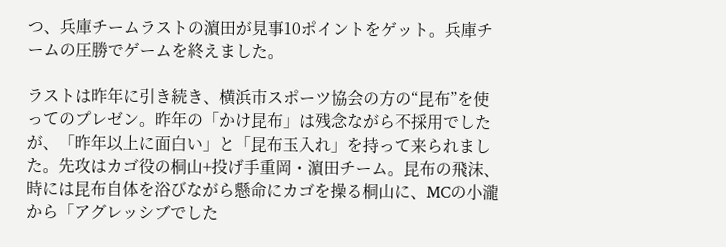つ、兵庫チームラストの濵田が見事10ポイントをゲット。兵庫チームの圧勝でゲームを終えました。

ラストは昨年に引き続き、横浜市スポーツ協会の方の“昆布”を使ってのプレゼン。昨年の「かけ昆布」は残念ながら不採用でしたが、「昨年以上に面白い」と「昆布玉入れ」を持って来られました。先攻はカゴ役の桐山+投げ手重岡・濵田チーム。昆布の飛沫、時には昆布自体を浴びながら懸命にカゴを操る桐山に、MCの小瀧から「アグレッシブでした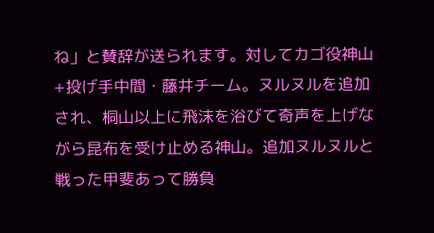ね」と賛辞が送られます。対してカゴ役神山+投げ手中間・藤井チーム。ヌルヌルを追加され、桐山以上に飛沫を浴びて奇声を上げながら昆布を受け止める神山。追加ヌルヌルと戦った甲斐あって勝負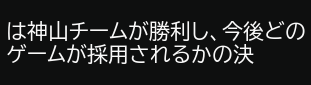は神山チームが勝利し、今後どのゲームが採用されるかの決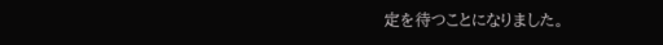定を待つことになりました。